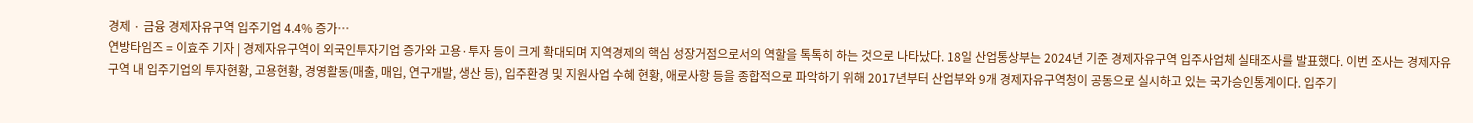경제 · 금융 경제자유구역 입주기업 4.4% 증가…
연방타임즈 = 이효주 기자 | 경제자유구역이 외국인투자기업 증가와 고용·투자 등이 크게 확대되며 지역경제의 핵심 성장거점으로서의 역할을 톡톡히 하는 것으로 나타났다. 18일 산업통상부는 2024년 기준 경제자유구역 입주사업체 실태조사를 발표했다. 이번 조사는 경제자유구역 내 입주기업의 투자현황, 고용현황, 경영활동(매출, 매입, 연구개발, 생산 등), 입주환경 및 지원사업 수혜 현황, 애로사항 등을 종합적으로 파악하기 위해 2017년부터 산업부와 9개 경제자유구역청이 공동으로 실시하고 있는 국가승인통계이다. 입주기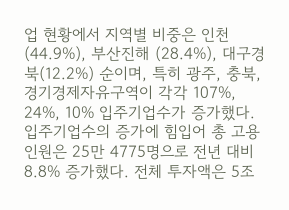업 현황에서 지역별 비중은 인천(44.9%), 부산진해 (28.4%), 대구경북(12.2%) 순이며, 특히 광주, 충북, 경기경제자유구역이 각각 107%, 24%, 10% 입주기업수가 증가했다. 입주기업수의 증가에 힘입어 총 고용인원은 25만 4775명으로 전년 대비 8.8% 증가했다. 전체 투자액은 5조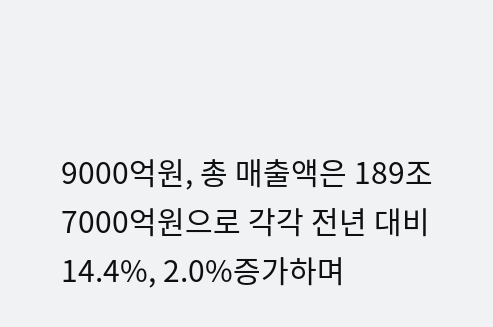9000억원, 총 매출액은 189조 7000억원으로 각각 전년 대비 14.4%, 2.0%증가하며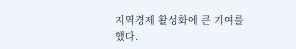지역경제 활성화에 큰 기여를 했다.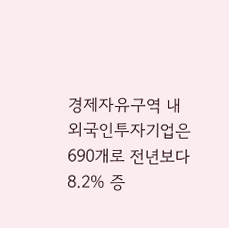경제자유구역 내 외국인투자기업은 690개로 전년보다 8.2% 증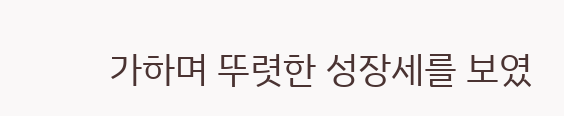가하며 뚜렷한 성장세를 보였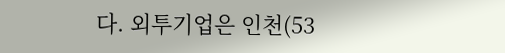다. 외투기업은 인천(53